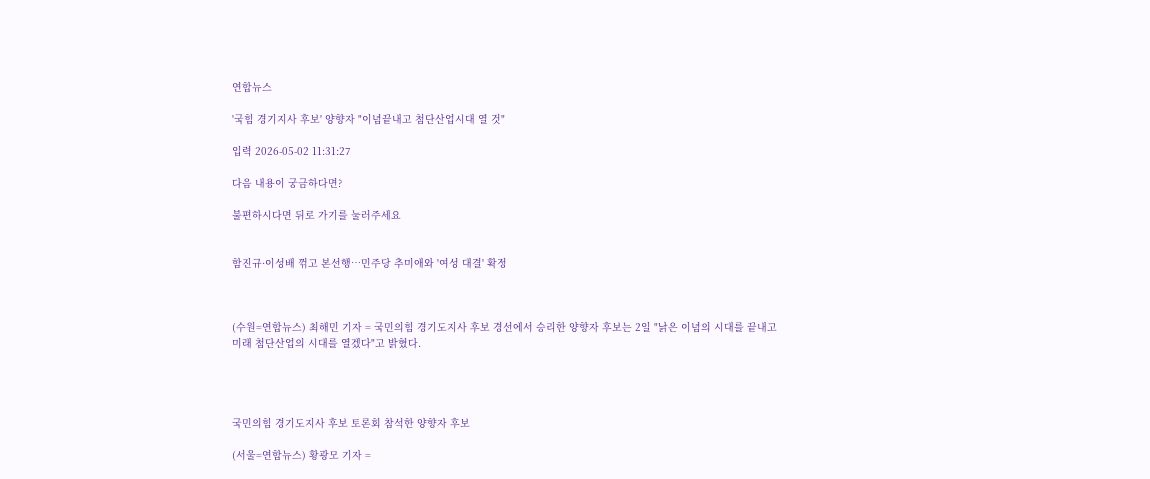연합뉴스

'국힘 경기지사 후보' 양향자 "이념끝내고 첨단산업시대 열 것"

입력 2026-05-02 11:31:27

다음 내용이 궁금하다면?

불편하시다면 뒤로 가기를 눌러주세요


함진규·이성배 꺾고 본선행…민주당 추미애와 '여성 대결' 확정



(수원=연합뉴스) 최해민 기자 = 국민의힘 경기도지사 후보 경선에서 승리한 양향자 후보는 2일 "낡은 이념의 시대를 끝내고 미래 첨단산업의 시대를 열겠다"고 밝혔다.




국민의힘 경기도지사 후보 토론회 참석한 양향자 후보

(서울=연합뉴스) 황광모 기자 =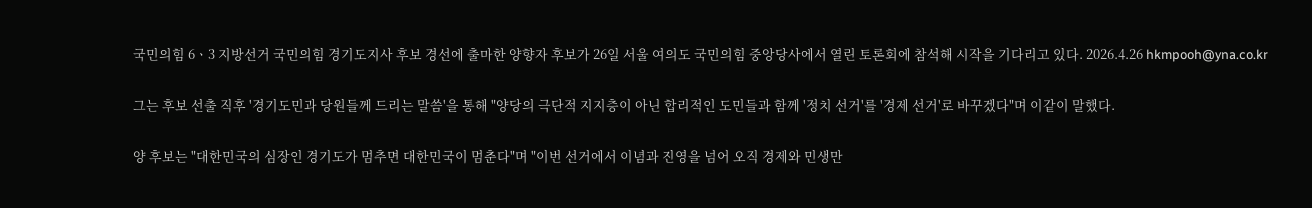국민의힘 6ㆍ3 지방선거 국민의힘 경기도지사 후보 경선에 출마한 양향자 후보가 26일 서울 여의도 국민의힘 중앙당사에서 열린 토론회에 참석해 시작을 기다리고 있다. 2026.4.26 hkmpooh@yna.co.kr


그는 후보 선출 직후 '경기도민과 당원들께 드리는 말씀'을 통해 "양당의 극단적 지지층이 아닌 합리적인 도민들과 함께 '정치 선거'를 '경제 선거'로 바꾸겠다"며 이같이 말했다.


양 후보는 "대한민국의 심장인 경기도가 멈추면 대한민국이 멈춘다"며 "이번 선거에서 이념과 진영을 넘어 오직 경제와 민생만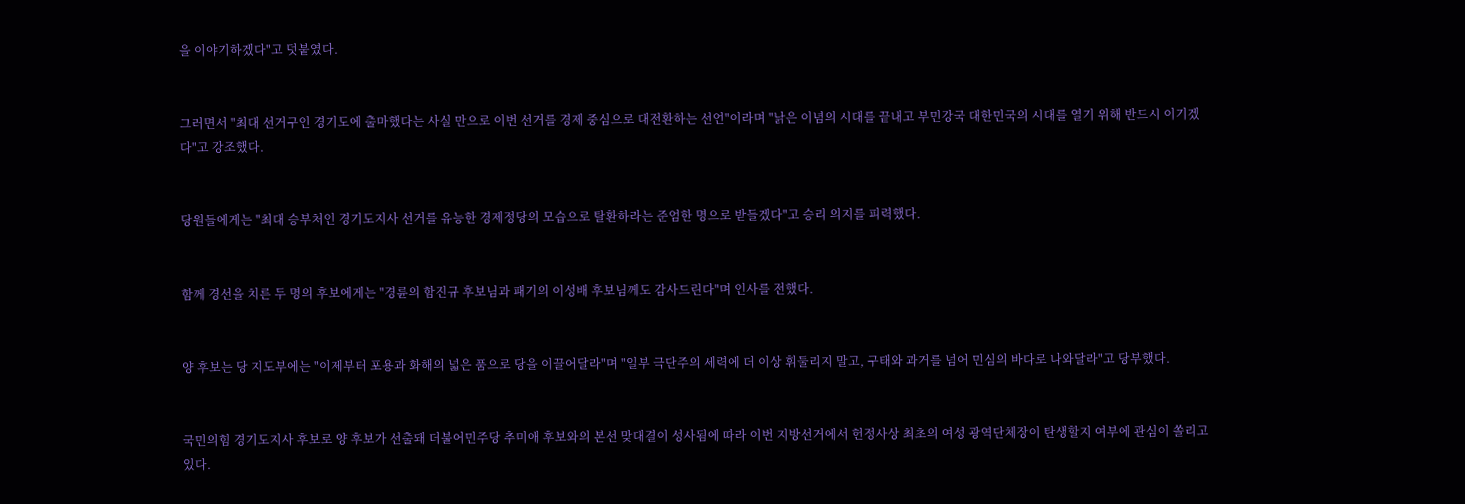을 이야기하겠다"고 덧붙였다.


그러면서 "최대 선거구인 경기도에 출마했다는 사실 만으로 이번 선거를 경제 중심으로 대전환하는 선언"이라며 "낡은 이념의 시대를 끝내고 부민강국 대한민국의 시대를 열기 위해 반드시 이기겠다"고 강조했다.


당원들에게는 "최대 승부처인 경기도지사 선거를 유능한 경제정당의 모습으로 탈환하라는 준엄한 명으로 받들겠다"고 승리 의지를 피력했다.


함께 경선을 치른 두 명의 후보에게는 "경륜의 함진규 후보님과 패기의 이성배 후보님께도 감사드린다"며 인사를 전했다.


양 후보는 당 지도부에는 "이제부터 포용과 화해의 넓은 품으로 당을 이끌어달라"며 "일부 극단주의 세력에 더 이상 휘둘리지 말고, 구태와 과거를 넘어 민심의 바다로 나와달라"고 당부했다.


국민의힘 경기도지사 후보로 양 후보가 선출돼 더불어민주당 추미애 후보와의 본선 맞대결이 성사됨에 따라 이번 지방선거에서 헌정사상 최초의 여성 광역단체장이 탄생할지 여부에 관심이 쏠리고 있다.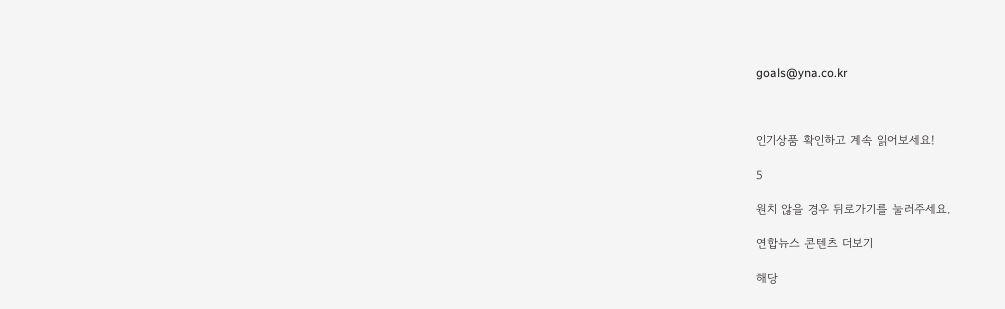goals@yna.co.kr



인기상품 확인하고 계속 읽어보세요!

5

원치 않을 경우 뒤로가기를 눌러주세요.

연합뉴스 콘텐츠 더보기

해당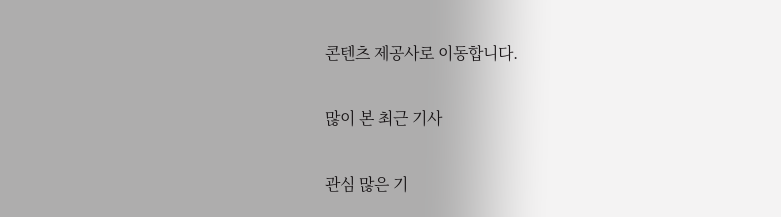콘텐츠 제공사로 이동합니다.

많이 본 최근 기사

관심 많은 기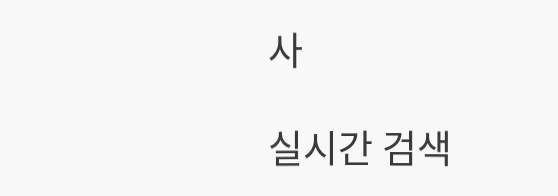사

실시간 검색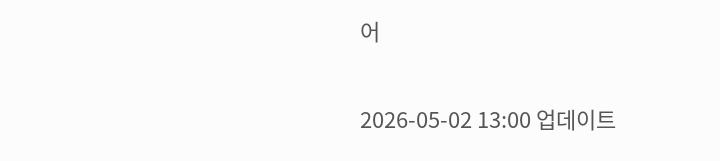어

2026-05-02 13:00 업데이트